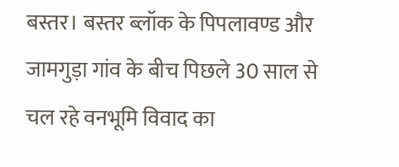बस्तर। बस्तर ब्लॉक के पिपलावण्ड और जामगुड़ा गांव के बीच पिछले 30 साल से चल रहे वनभूमि विवाद का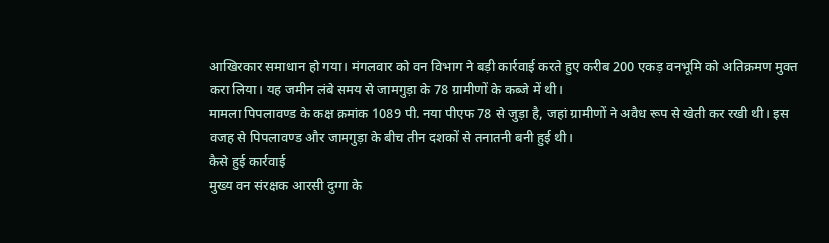आखिरकार समाधान हो गया। मंगलवार को वन विभाग ने बड़ी कार्रवाई करते हुए करीब 200 एकड़ वनभूमि को अतिक्रमण मुक्त करा लिया। यह जमीन लंबे समय से जामगुड़ा के 78 ग्रामीणों के कब्जे में थी।
मामला पिपलावण्ड के कक्ष क्रमांक 1089 पी. नया पीएफ 78 से जुड़ा है, जहां ग्रामीणों ने अवैध रूप से खेती कर रखी थी। इस वजह से पिपलावण्ड और जामगुड़ा के बीच तीन दशकों से तनातनी बनी हुई थी।
कैसे हुई कार्रवाई
मुख्य वन संरक्षक आरसी दुग्गा के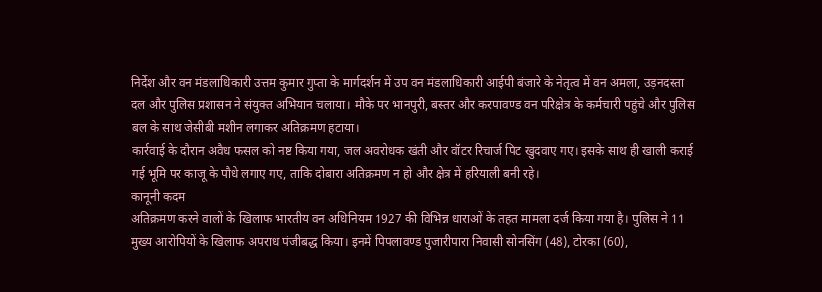निर्देश और वन मंडलाधिकारी उत्तम कुमार गुप्ता के मार्गदर्शन में उप वन मंडलाधिकारी आईपी बंजारे के नेतृत्व में वन अमला, उड़नदस्ता दल और पुलिस प्रशासन ने संयुक्त अभियान चलाया। मौके पर भानपुरी, बस्तर और करपावण्ड वन परिक्षेत्र के कर्मचारी पहुंचे और पुलिस बल के साथ जेसीबी मशीन लगाकर अतिक्रमण हटाया।
कार्रवाई के दौरान अवैध फसल को नष्ट किया गया, जल अवरोधक खंती और वॉटर रिचार्ज पिट खुदवाए गए। इसके साथ ही खाली कराई गई भूमि पर काजू के पौधे लगाए गए, ताकि दोबारा अतिक्रमण न हो और क्षेत्र में हरियाली बनी रहे।
कानूनी कदम
अतिक्रमण करने वालों के खिलाफ भारतीय वन अधिनियम 1927 की विभिन्न धाराओं के तहत मामला दर्ज किया गया है। पुलिस ने 11 मुख्य आरोपियों के खिलाफ अपराध पंजीबद्ध किया। इनमें पिपलावण्ड पुजारीपारा निवासी सोनसिंग (48), टोरका (60),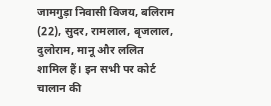जामगुड़ा निवासी विजय, बलिराम (22), सुदर, रामलाल, बृजलाल, दुलोराम, मानू और ललित शामिल हैं। इन सभी पर कोर्ट चालान की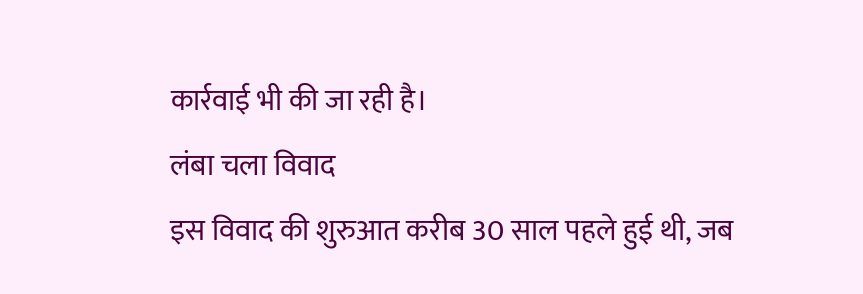कार्रवाई भी की जा रही है।
लंबा चला विवाद
इस विवाद की शुरुआत करीब 30 साल पहले हुई थी, जब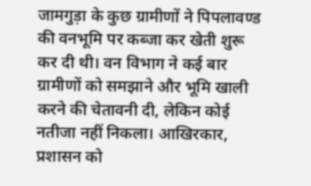जामगुड़ा के कुछ ग्रामीणों ने पिपलावण्ड की वनभूमि पर कब्जा कर खेती शुरू कर दी थी। वन विभाग ने कई बार ग्रामीणों को समझाने और भूमि खाली करने की चेतावनी दी, लेकिन कोई नतीजा नहीं निकला। आखिरकार, प्रशासन को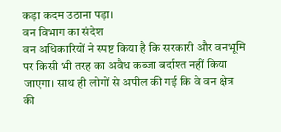कड़ा कदम उठाना पड़ा।
वन विभाग का संदेश
वन अधिकारियों ने स्पष्ट किया है कि सरकारी और वनभूमि पर किसी भी तरह का अवैध कब्जा बर्दाश्त नहीं किया जाएगा। साथ ही लोगों से अपील की गई कि वे वन क्षेत्र की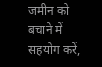जमीन को बचाने में सहयोग करें,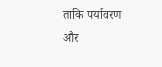ताकि पर्यावरण और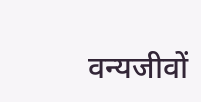वन्यजीवों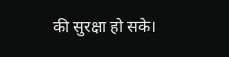की सुरक्षा हो सके।